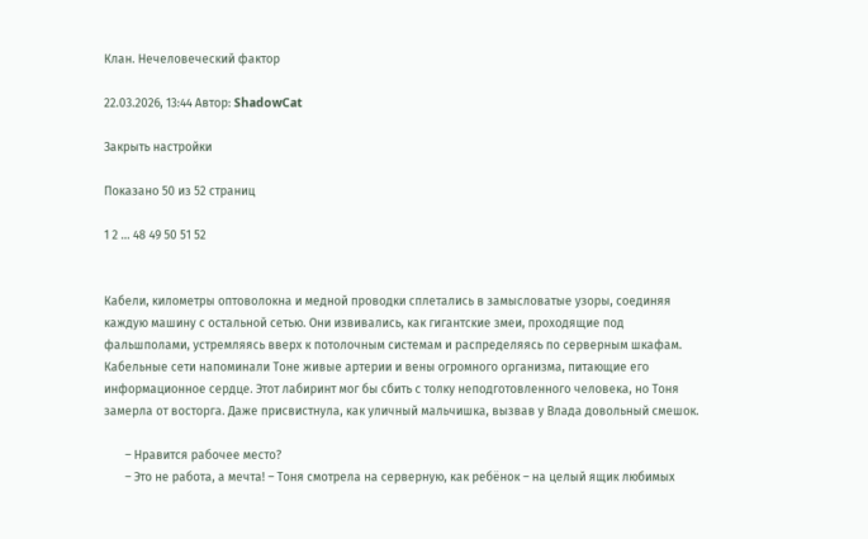Клан. Нечеловеческий фактор

22.03.2026, 13:44 Автор: ShadowCat

Закрыть настройки

Показано 50 из 52 страниц

1 2 ... 48 49 50 51 52


Кабели, километры оптоволокна и медной проводки сплетались в замысловатые узоры, соединяя каждую машину с остальной сетью. Они извивались, как гигантские змеи, проходящие под фальшполами, устремляясь вверх к потолочным системам и распределяясь по серверным шкафам. Кабельные сети напоминали Тоне живые артерии и вены огромного организма, питающие его информационное сердце. Этот лабиринт мог бы сбить с толку неподготовленного человека, но Тоня замерла от восторга. Даже присвистнула, как уличный мальчишка, вызвав у Влада довольный смешок.

       – Нравится рабочее место?
       – Это не работа, а мечта! – Тоня смотрела на серверную, как ребёнок – на целый ящик любимых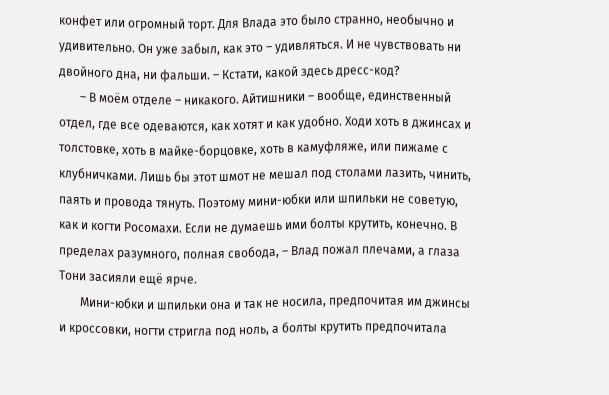конфет или огромный торт. Для Влада это было странно, необычно и удивительно. Он уже забыл, как это – удивляться. И не чувствовать ни двойного дна, ни фальши. – Кстати, какой здесь дресс-код?
       – В моём отделе – никакого. Айтишники – вообще, единственный отдел, где все одеваются, как хотят и как удобно. Ходи хоть в джинсах и толстовке, хоть в майке-борцовке, хоть в камуфляже, или пижаме с клубничками. Лишь бы этот шмот не мешал под столами лазить, чинить, паять и провода тянуть. Поэтому мини-юбки или шпильки не советую, как и когти Росомахи. Если не думаешь ими болты крутить, конечно. В пределах разумного, полная свобода, – Влад пожал плечами, а глаза Тони засияли ещё ярче.
       Мини-юбки и шпильки она и так не носила, предпочитая им джинсы и кроссовки, ногти стригла под ноль, а болты крутить предпочитала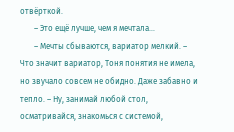отвёрткой.
       – Это ещё лучше, чем я мечтала…
       – Мечты сбываются, вариатор мелкий. – Что значит вариатор, Тоня понятия не имела, но звучало совсем не обидно. Даже забавно и тепло. – Ну, занимай любой стол, осматривайся, знакомься с системой,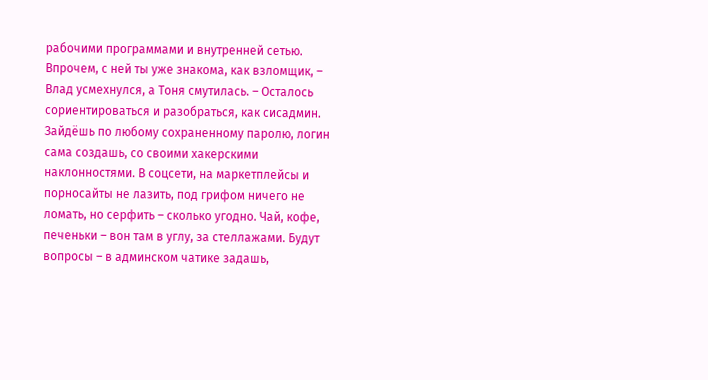рабочими программами и внутренней сетью. Впрочем, с ней ты уже знакома, как взломщик, – Влад усмехнулся, а Тоня смутилась. – Осталось сориентироваться и разобраться, как сисадмин. Зайдёшь по любому сохраненному паролю, логин сама создашь, со своими хакерскими наклонностями. В соцсети, на маркетплейсы и порносайты не лазить, под грифом ничего не ломать, но серфить – сколько угодно. Чай, кофе, печеньки – вон там в углу, за стеллажами. Будут вопросы – в админском чатике задашь,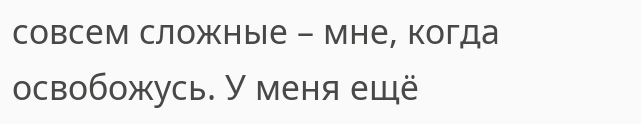совсем сложные – мне, когда освобожусь. У меня ещё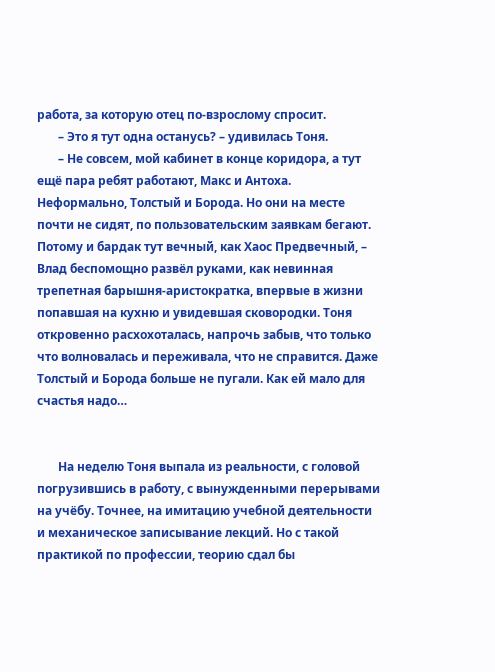работа, за которую отец по-взрослому спросит.
       – Это я тут одна останусь? – удивилась Тоня.
       – Не совсем, мой кабинет в конце коридора, а тут ещё пара ребят работают, Макс и Антоха. Неформально, Толстый и Борода. Но они на месте почти не сидят, по пользовательским заявкам бегают. Потому и бардак тут вечный, как Хаос Предвечный, – Влад беспомощно развёл руками, как невинная трепетная барышня-аристократка, впервые в жизни попавшая на кухню и увидевшая сковородки. Тоня откровенно расхохоталась, напрочь забыв, что только что волновалась и переживала, что не справится. Даже Толстый и Борода больше не пугали. Как ей мало для счастья надо…


       На неделю Тоня выпала из реальности, с головой погрузившись в работу, с вынужденными перерывами на учёбу. Точнее, на имитацию учебной деятельности и механическое записывание лекций. Но с такой практикой по профессии, теорию сдал бы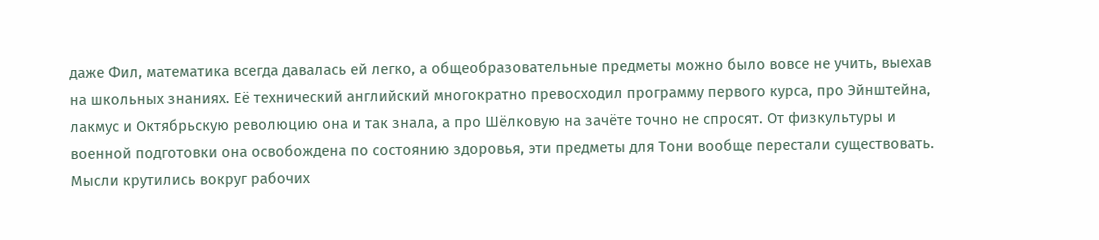даже Фил, математика всегда давалась ей легко, а общеобразовательные предметы можно было вовсе не учить, выехав на школьных знаниях. Её технический английский многократно превосходил программу первого курса, про Эйнштейна, лакмус и Октябрьскую революцию она и так знала, а про Шёлковую на зачёте точно не спросят. От физкультуры и военной подготовки она освобождена по состоянию здоровья, эти предметы для Тони вообще перестали существовать. Мысли крутились вокруг рабочих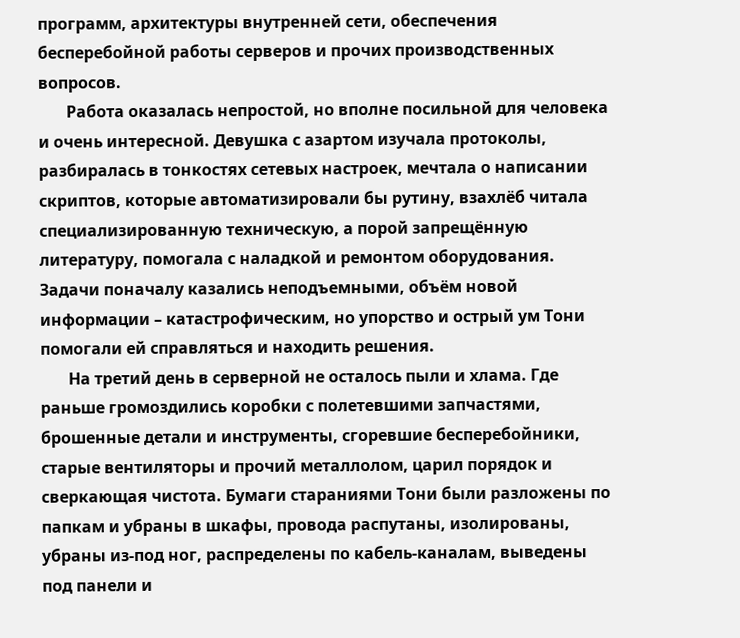программ, архитектуры внутренней сети, обеспечения бесперебойной работы серверов и прочих производственных вопросов.
       Работа оказалась непростой, но вполне посильной для человека и очень интересной. Девушка с азартом изучала протоколы, разбиралась в тонкостях сетевых настроек, мечтала о написании скриптов, которые автоматизировали бы рутину, взахлёб читала специализированную техническую, а порой запрещённую литературу, помогала с наладкой и ремонтом оборудования. Задачи поначалу казались неподъемными, объём новой информации – катастрофическим, но упорство и острый ум Тони помогали ей справляться и находить решения.
       На третий день в серверной не осталось пыли и хлама. Где раньше громоздились коробки с полетевшими запчастями, брошенные детали и инструменты, сгоревшие бесперебойники, старые вентиляторы и прочий металлолом, царил порядок и сверкающая чистота. Бумаги стараниями Тони были разложены по папкам и убраны в шкафы, провода распутаны, изолированы, убраны из-под ног, распределены по кабель-каналам, выведены под панели и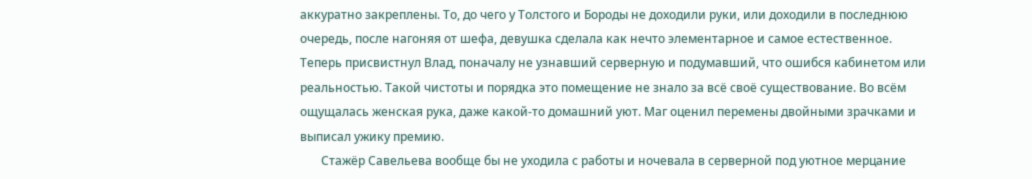аккуратно закреплены. То, до чего у Толстого и Бороды не доходили руки, или доходили в последнюю очередь, после нагоняя от шефа, девушка сделала как нечто элементарное и самое естественное. Теперь присвистнул Влад, поначалу не узнавший серверную и подумавший, что ошибся кабинетом или реальностью. Такой чистоты и порядка это помещение не знало за всё своё существование. Во всём ощущалась женская рука, даже какой-то домашний уют. Маг оценил перемены двойными зрачками и выписал ужику премию.
       Стажёр Савельева вообще бы не уходила с работы и ночевала в серверной под уютное мерцание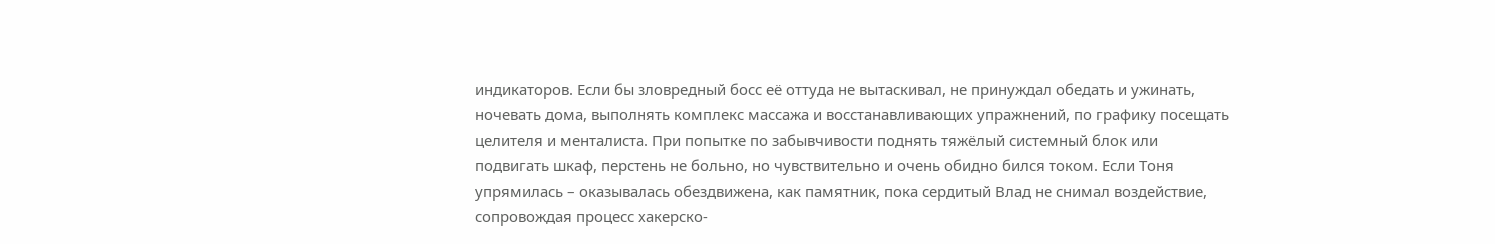индикаторов. Если бы зловредный босс её оттуда не вытаскивал, не принуждал обедать и ужинать, ночевать дома, выполнять комплекс массажа и восстанавливающих упражнений, по графику посещать целителя и менталиста. При попытке по забывчивости поднять тяжёлый системный блок или подвигать шкаф, перстень не больно, но чувствительно и очень обидно бился током. Если Тоня упрямилась – оказывалась обездвижена, как памятник, пока сердитый Влад не снимал воздействие, сопровождая процесс хакерско-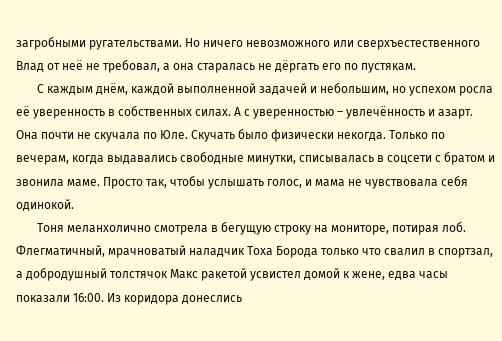загробными ругательствами. Но ничего невозможного или сверхъестественного Влад от неё не требовал, а она старалась не дёргать его по пустякам.
       С каждым днём, каждой выполненной задачей и небольшим, но успехом росла её уверенность в собственных силах. А с уверенностью – увлечённость и азарт. Она почти не скучала по Юле. Скучать было физически некогда. Только по вечерам, когда выдавались свободные минутки, списывалась в соцсети с братом и звонила маме. Просто так, чтобы услышать голос, и мама не чувствовала себя одинокой.
       Тоня меланхолично смотрела в бегущую строку на мониторе, потирая лоб. Флегматичный, мрачноватый наладчик Тоха Борода только что свалил в спортзал, а добродушный толстячок Макс ракетой усвистел домой к жене, едва часы показали 16:00. Из коридора донеслись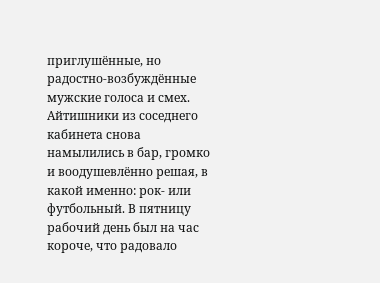приглушённые, но радостно-возбуждённые мужские голоса и смех. Айтишники из соседнего кабинета снова намылились в бар, громко и воодушевлённо решая, в какой именно: рок- или футбольный. В пятницу рабочий день был на час короче, что радовало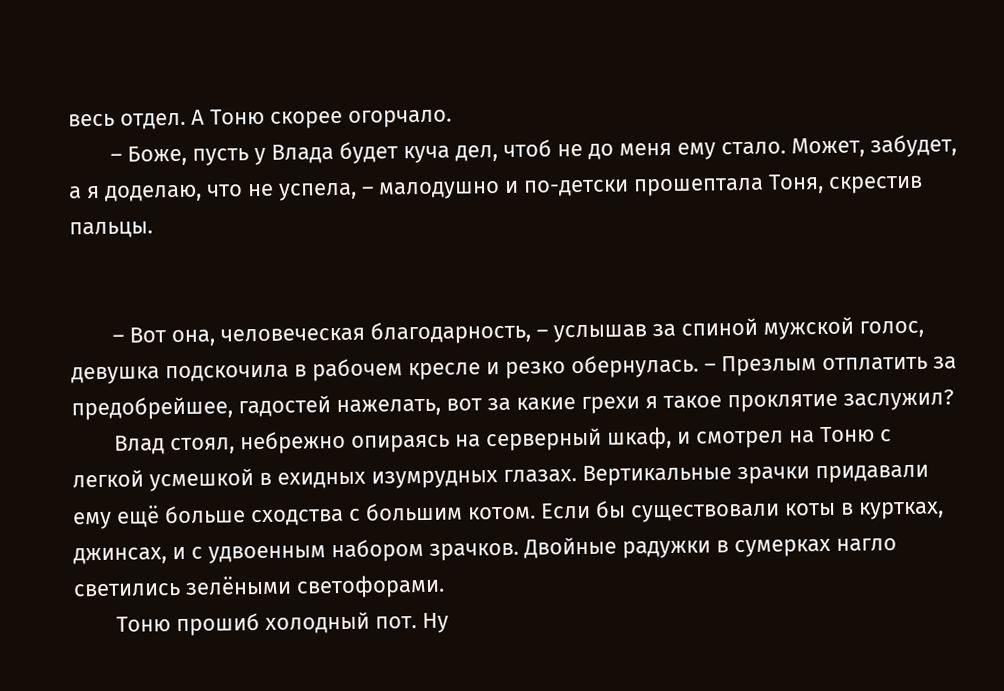весь отдел. А Тоню скорее огорчало.
       – Боже, пусть у Влада будет куча дел, чтоб не до меня ему стало. Может, забудет, а я доделаю, что не успела, – малодушно и по-детски прошептала Тоня, скрестив пальцы.


       – Вот она, человеческая благодарность, – услышав за спиной мужской голос, девушка подскочила в рабочем кресле и резко обернулась. – Презлым отплатить за предобрейшее, гадостей нажелать, вот за какие грехи я такое проклятие заслужил?
       Влад стоял, небрежно опираясь на серверный шкаф, и смотрел на Тоню с легкой усмешкой в ехидных изумрудных глазах. Вертикальные зрачки придавали ему ещё больше сходства с большим котом. Если бы существовали коты в куртках, джинсах, и с удвоенным набором зрачков. Двойные радужки в сумерках нагло светились зелёными светофорами.
       Тоню прошиб холодный пот. Ну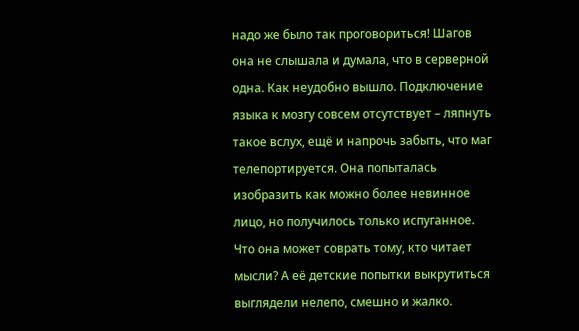надо же было так проговориться! Шагов она не слышала и думала, что в серверной одна. Как неудобно вышло. Подключение языка к мозгу совсем отсутствует – ляпнуть такое вслух, ещё и напрочь забыть, что маг телепортируется. Она попыталась изобразить как можно более невинное лицо, но получилось только испуганное. Что она может соврать тому, кто читает мысли? А её детские попытки выкрутиться выглядели нелепо, смешно и жалко.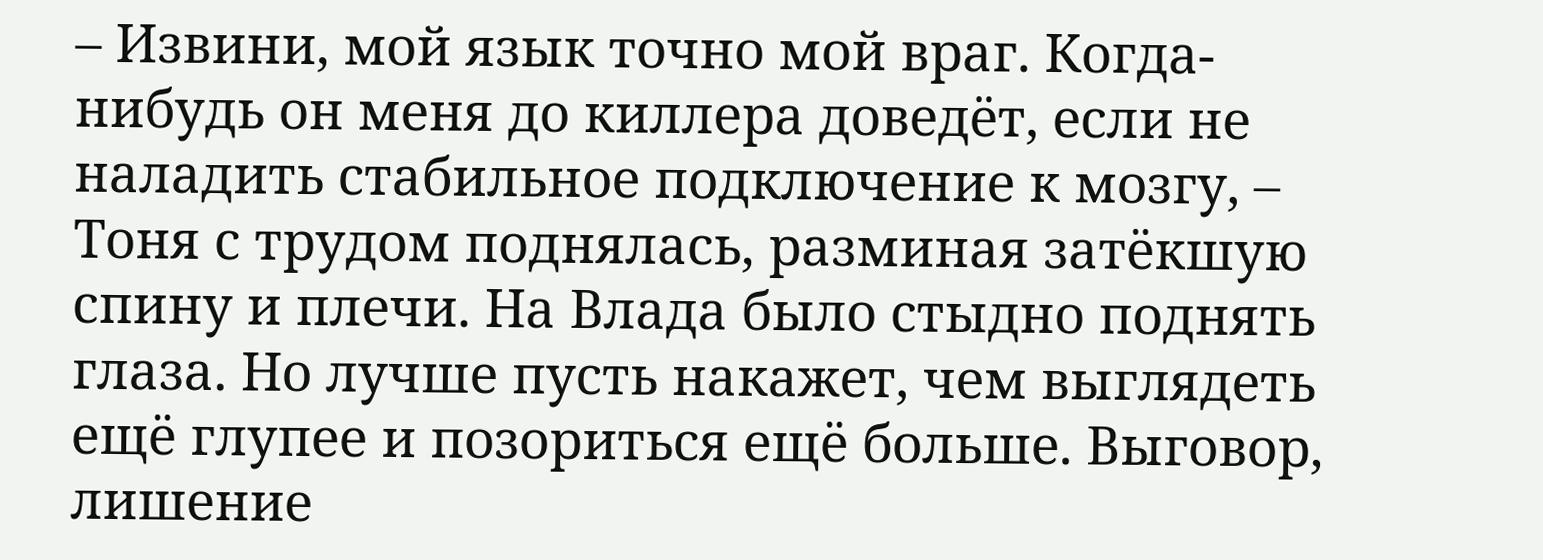– Извини, мой язык точно мой враг. Когда-нибудь он меня до киллера доведёт, если не наладить стабильное подключение к мозгу, – Тоня с трудом поднялась, разминая затёкшую спину и плечи. На Влада было стыдно поднять глаза. Но лучше пусть накажет, чем выглядеть ещё глупее и позориться ещё больше. Выговор, лишение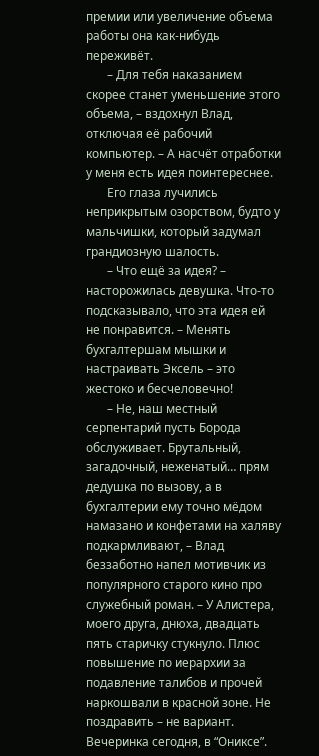премии или увеличение объема работы она как-нибудь переживёт.
       – Для тебя наказанием скорее станет уменьшение этого объема, – вздохнул Влад, отключая её рабочий компьютер. – А насчёт отработки у меня есть идея поинтереснее.
       Его глаза лучились неприкрытым озорством, будто у мальчишки, который задумал грандиозную шалость.
       – Что ещё за идея? – насторожилась девушка. Что-то подсказывало, что эта идея ей не понравится. – Менять бухгалтершам мышки и настраивать Эксель – это жестоко и бесчеловечно!
       – Не, наш местный серпентарий пусть Борода обслуживает. Брутальный, загадочный, неженатый… прям дедушка по вызову, а в бухгалтерии ему точно мёдом намазано и конфетами на халяву подкармливают, – Влад беззаботно напел мотивчик из популярного старого кино про служебный роман. – У Алистера, моего друга, днюха, двадцать пять старичку стукнуло. Плюс повышение по иерархии за подавление талибов и прочей наркошвали в красной зоне. Не поздравить – не вариант. Вечеринка сегодня, в “Ониксе”.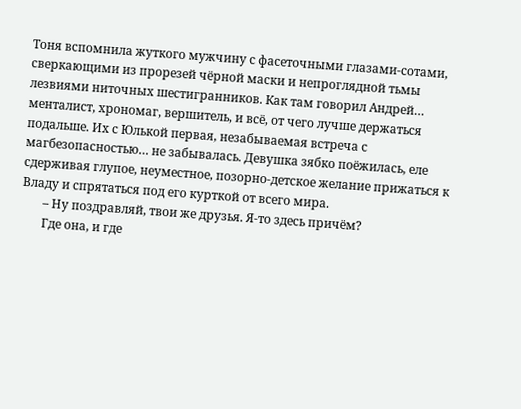Тоня вспомнила жуткого мужчину с фасеточными глазами-сотами, сверкающими из прорезей чёрной маски и непроглядной тьмы лезвиями ниточных шестигранников. Как там говорил Андрей… менталист, хрономаг, вершитель, и всё, от чего лучше держаться подальше. Их с Юлькой первая, незабываемая встреча с магбезопасностью… не забывалась. Девушка зябко поёжилась, еле сдерживая глупое, неуместное, позорно-детское желание прижаться к Владу и спрятаться под его курткой от всего мира.
       – Ну поздравляй, твои же друзья. Я-то здесь причём?
       Где она, и где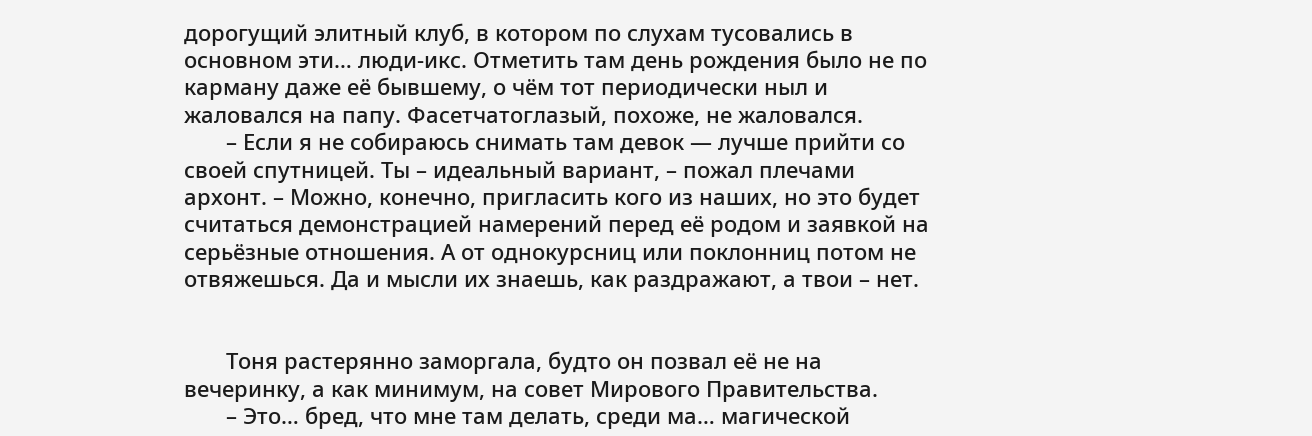дорогущий элитный клуб, в котором по слухам тусовались в основном эти… люди-икс. Отметить там день рождения было не по карману даже её бывшему, о чём тот периодически ныл и жаловался на папу. Фасетчатоглазый, похоже, не жаловался.
       – Если я не собираюсь снимать там девок — лучше прийти со своей спутницей. Ты – идеальный вариант, – пожал плечами архонт. – Можно, конечно, пригласить кого из наших, но это будет считаться демонстрацией намерений перед её родом и заявкой на серьёзные отношения. А от однокурсниц или поклонниц потом не отвяжешься. Да и мысли их знаешь, как раздражают, а твои – нет.


       Тоня растерянно заморгала, будто он позвал её не на вечеринку, а как минимум, на совет Мирового Правительства.
       – Это… бред, что мне там делать, среди ма… магической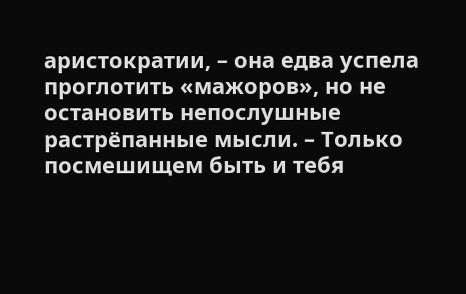аристократии, – она едва успела проглотить «мажоров», но не остановить непослушные растрёпанные мысли. – Только посмешищем быть и тебя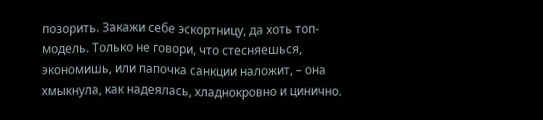позорить. Закажи себе эскортницу, да хоть топ-модель. Только не говори, что стесняешься, экономишь, или папочка санкции наложит, – она хмыкнула, как надеялась, хладнокровно и цинично.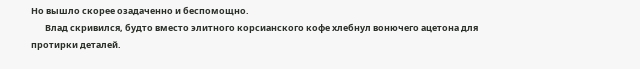Но вышло скорее озадаченно и беспомощно.
       Влад скривился, будто вместо элитного корсианского кофе хлебнул вонючего ацетона для протирки деталей.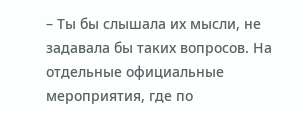– Ты бы слышала их мысли, не задавала бы таких вопросов. На отдельные официальные мероприятия, где по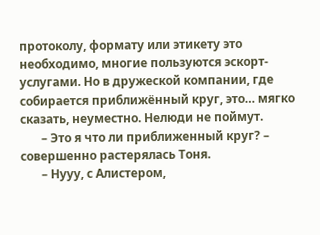протоколу, формату или этикету это необходимо, многие пользуются эскорт-услугами. Но в дружеской компании, где собирается приближённый круг, это… мягко сказать, неуместно. Нелюди не поймут.
       – Это я что ли приближенный круг? – совершенно растерялась Тоня.
       – Нууу, с Алистером,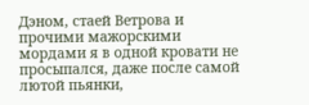Дэном, стаей Ветрова и прочими мажорскими мордами я в одной кровати не просыпался, даже после самой лютой пьянки,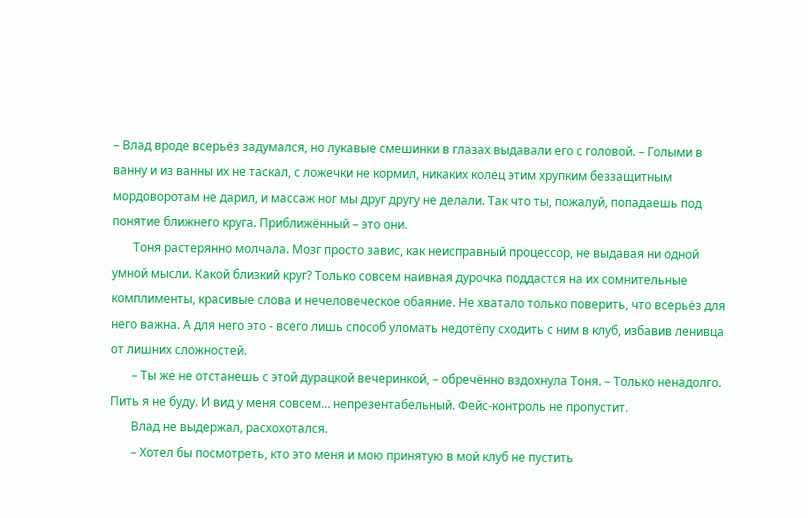– Влад вроде всерьёз задумался, но лукавые смешинки в глазах выдавали его с головой. – Голыми в ванну и из ванны их не таскал, с ложечки не кормил, никаких колец этим хрупким беззащитным мордоворотам не дарил, и массаж ног мы друг другу не делали. Так что ты, пожалуй, попадаешь под понятие ближнего круга. Приближённый – это они.
       Тоня растерянно молчала. Мозг просто завис, как неисправный процессор, не выдавая ни одной умной мысли. Какой близкий круг? Только совсем наивная дурочка поддастся на их сомнительные комплименты, красивые слова и нечеловеческое обаяние. Не хватало только поверить, что всерьёз для него важна. А для него это - всего лишь способ уломать недотёпу сходить с ним в клуб, избавив ленивца от лишних сложностей.
       – Ты же не отстанешь с этой дурацкой вечеринкой, – обречённо вздохнула Тоня. – Только ненадолго. Пить я не буду. И вид у меня совсем… непрезентабельный. Фейс-контроль не пропустит.
       Влад не выдержал, расхохотался.
       – Хотел бы посмотреть, кто это меня и мою принятую в мой клуб не пустить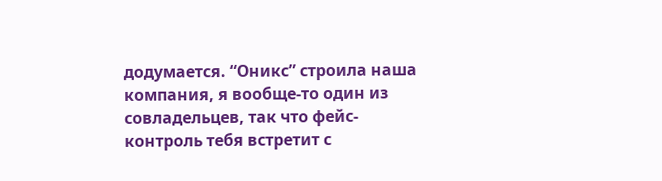додумается. “Оникс” строила наша компания, я вообще-то один из совладельцев, так что фейс-контроль тебя встретит с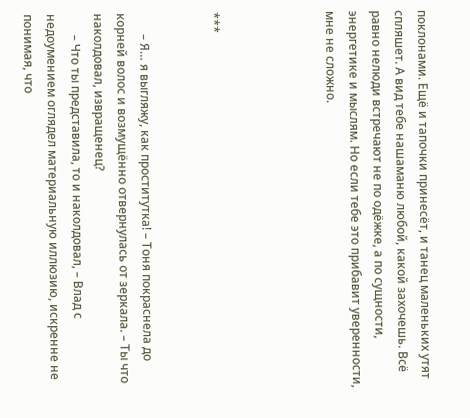поклонами. Ещё и тапочки принесёт, и танец маленьких утят спляшет. А вид тебе нашаманю любой, какой захочешь. Всё равно нелюди встречают не по одёжке, а по сущности, энергетике и мыслям. Но если тебе это прибавит уверенности, мне не сложно.




***


       – Я… я выгляжу, как проститутка! – Тоня покраснела до корней волос и возмущённо отвернулась от зеркала. – Ты что наколдовал, извращенец?
       – Что ты представила, то и наколдовал, – Влад с недоумением оглядел материальную иллюзию, искренне не понимая, что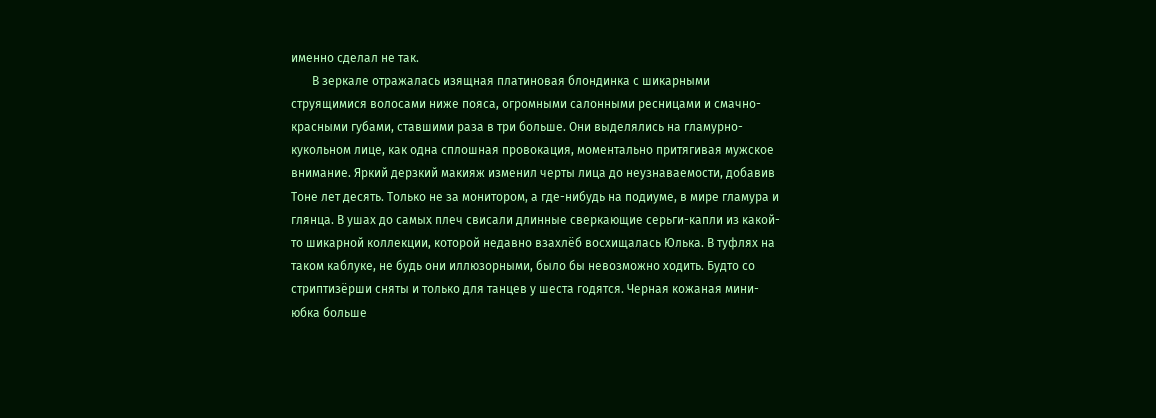именно сделал не так.
       В зеркале отражалась изящная платиновая блондинка с шикарными струящимися волосами ниже пояса, огромными салонными ресницами и смачно-красными губами, ставшими раза в три больше. Они выделялись на гламурно-кукольном лице, как одна сплошная провокация, моментально притягивая мужское внимание. Яркий дерзкий макияж изменил черты лица до неузнаваемости, добавив Тоне лет десять. Только не за монитором, а где-нибудь на подиуме, в мире гламура и глянца. В ушах до самых плеч свисали длинные сверкающие серьги-капли из какой-то шикарной коллекции, которой недавно взахлёб восхищалась Юлька. В туфлях на таком каблуке, не будь они иллюзорными, было бы невозможно ходить. Будто со стриптизёрши сняты и только для танцев у шеста годятся. Черная кожаная мини-юбка больше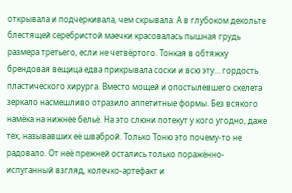открывала и подчеркивала, чем скрывала. А в глубоком декольте блестящей серебристой маечки красовалась пышная грудь размера третьего, если не четвёртого. Тонкая в обтяжку брендовая вещица едва прикрывала соски и всю эту… гордость пластического хирурга. Вместо мощей и опостылевшего скелета зеркало насмешливо отразило аппетитные формы. Без всякого намёка на нижнее бельё. На это слюни потекут у кого угодно, даже тех, называвших её шваброй. Только Тоню это почему-то не радовало. От неё прежней остались только поражённо-испуганный взгляд, колечко-артефакт и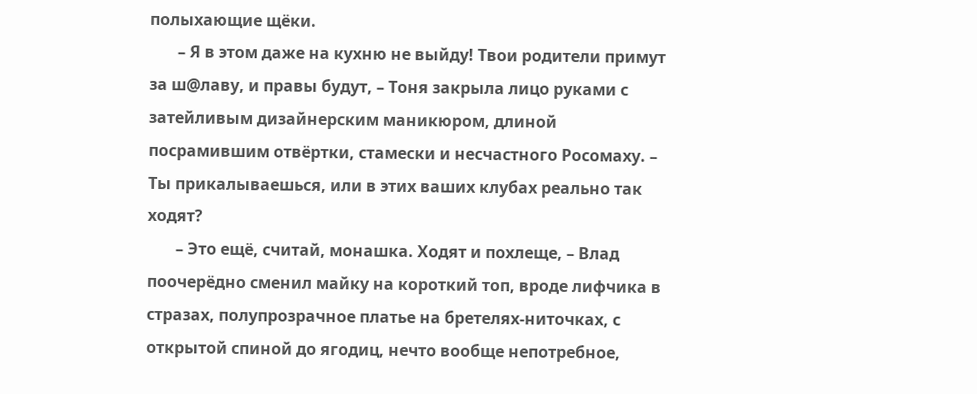полыхающие щёки.
       – Я в этом даже на кухню не выйду! Твои родители примут за ш@лаву, и правы будут, – Тоня закрыла лицо руками с затейливым дизайнерским маникюром, длиной посрамившим отвёртки, стамески и несчастного Росомаху. – Ты прикалываешься, или в этих ваших клубах реально так ходят?
       – Это ещё, считай, монашка. Ходят и похлеще, – Влад поочерёдно сменил майку на короткий топ, вроде лифчика в стразах, полупрозрачное платье на бретелях-ниточках, с открытой спиной до ягодиц, нечто вообще непотребное,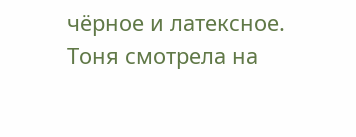чёрное и латексное. Тоня смотрела на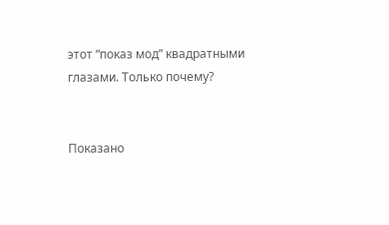этот “показ мод” квадратными глазами. Только почему?


Показано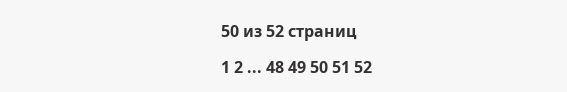50 из 52 страниц

1 2 ... 48 49 50 51 52